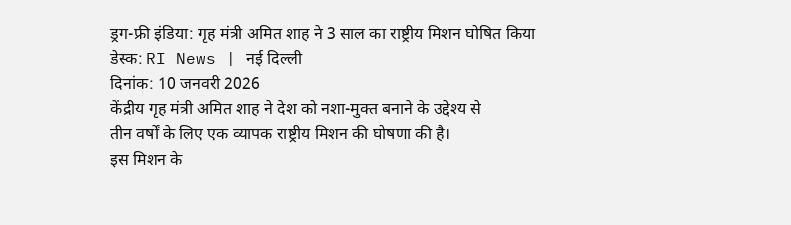ड्रग-फ्री इंडिया: गृह मंत्री अमित शाह ने 3 साल का राष्ट्रीय मिशन घोषित किया
डेस्क: RI News | नई दिल्ली
दिनांक: 10 जनवरी 2026
केंद्रीय गृह मंत्री अमित शाह ने देश को नशा-मुक्त बनाने के उद्देश्य से
तीन वर्षों के लिए एक व्यापक राष्ट्रीय मिशन की घोषणा की है।
इस मिशन के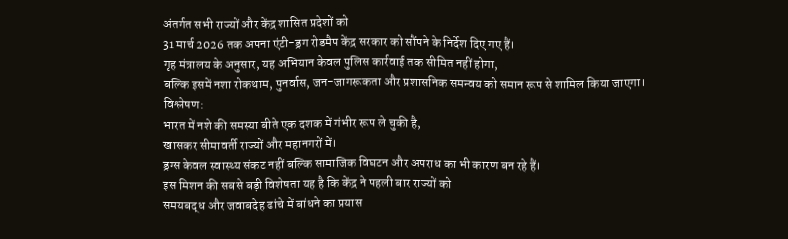अंतर्गत सभी राज्यों और केंद्र शासित प्रदेशों को
31 मार्च 2026 तक अपना एंटी-ड्रग रोडमैप केंद्र सरकार को सौंपने के निर्देश दिए गए हैं।
गृह मंत्रालय के अनुसार, यह अभियान केवल पुलिस कार्रवाई तक सीमित नहीं होगा,
बल्कि इसमें नशा रोकथाम, पुनर्वास, जन-जागरूकता और प्रशासनिक समन्वय को समान रूप से शामिल किया जाएगा।
विश्लेषण:
भारत में नशे की समस्या बीते एक दशक में गंभीर रूप ले चुकी है,
खासकर सीमावर्ती राज्यों और महानगरों में।
ड्रग्स केवल स्वास्थ्य संकट नहीं बल्कि सामाजिक विघटन और अपराध का भी कारण बन रहे हैं।
इस मिशन की सबसे बड़ी विशेषता यह है कि केंद्र ने पहली बार राज्यों को
समयबद्ध और जवाबदेह ढांचे में बांधने का प्रयास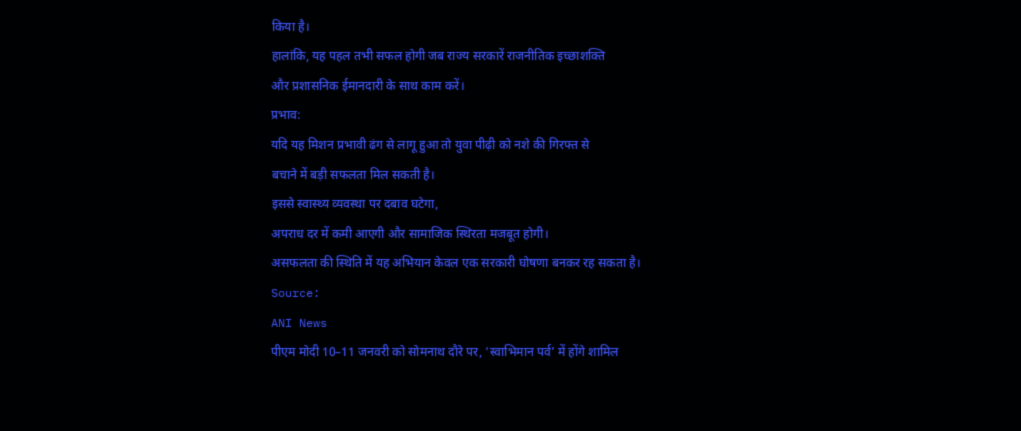किया है।
हालांकि, यह पहल तभी सफल होगी जब राज्य सरकारें राजनीतिक इच्छाशक्ति
और प्रशासनिक ईमानदारी के साथ काम करें।
प्रभाव:
यदि यह मिशन प्रभावी ढंग से लागू हुआ तो युवा पीढ़ी को नशे की गिरफ्त से
बचाने में बड़ी सफलता मिल सकती है।
इससे स्वास्थ्य व्यवस्था पर दबाव घटेगा,
अपराध दर में कमी आएगी और सामाजिक स्थिरता मजबूत होगी।
असफलता की स्थिति में यह अभियान केवल एक सरकारी घोषणा बनकर रह सकता है।
Source:
ANI News
पीएम मोदी 10–11 जनवरी को सोमनाथ दौरे पर, ‘स्वाभिमान पर्व’ में होंगे शामिल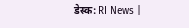डेस्क: RI News |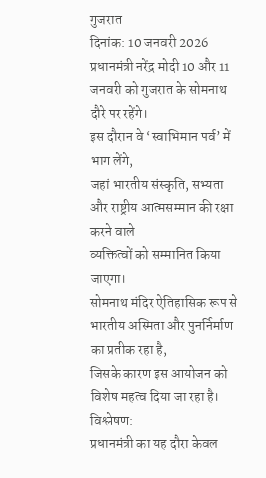गुजरात
दिनांक: 10 जनवरी 2026
प्रधानमंत्री नरेंद्र मोदी 10 और 11 जनवरी को गुजरात के सोमनाथ दौरे पर रहेंगे।
इस दौरान वे ‘स्वाभिमान पर्व’ में भाग लेंगे,
जहां भारतीय संस्कृति, सभ्यता और राष्ट्रीय आत्मसम्मान की रक्षा करने वाले
व्यक्तित्वों को सम्मानित किया जाएगा।
सोमनाथ मंदिर ऐतिहासिक रूप से भारतीय अस्मिता और पुनर्निर्माण का प्रतीक रहा है,
जिसके कारण इस आयोजन को विशेष महत्व दिया जा रहा है।
विश्लेषण:
प्रधानमंत्री का यह दौरा केवल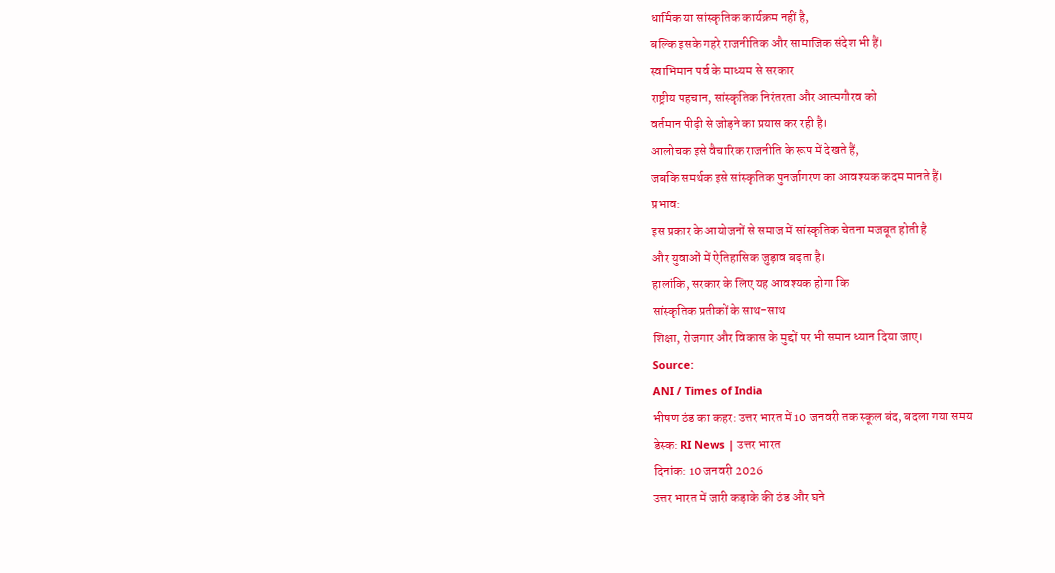धार्मिक या सांस्कृतिक कार्यक्रम नहीं है,
बल्कि इसके गहरे राजनीतिक और सामाजिक संदेश भी हैं।
स्वाभिमान पर्व के माध्यम से सरकार
राष्ट्रीय पहचान, सांस्कृतिक निरंतरता और आत्मगौरव को
वर्तमान पीढ़ी से जोड़ने का प्रयास कर रही है।
आलोचक इसे वैचारिक राजनीति के रूप में देखते हैं,
जबकि समर्थक इसे सांस्कृतिक पुनर्जागरण का आवश्यक कदम मानते हैं।
प्रभाव:
इस प्रकार के आयोजनों से समाज में सांस्कृतिक चेतना मजबूत होती है
और युवाओं में ऐतिहासिक जुड़ाव बढ़ता है।
हालांकि, सरकार के लिए यह आवश्यक होगा कि
सांस्कृतिक प्रतीकों के साथ-साथ
शिक्षा, रोजगार और विकास के मुद्दों पर भी समान ध्यान दिया जाए।
Source:
ANI / Times of India
भीषण ठंड का कहर: उत्तर भारत में 10 जनवरी तक स्कूल बंद, बदला गया समय
डेस्क: RI News | उत्तर भारत
दिनांक: 10 जनवरी 2026
उत्तर भारत में जारी कड़ाके की ठंड और घने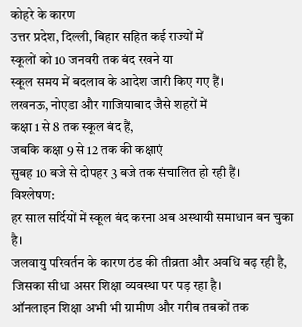कोहरे के कारण
उत्तर प्रदेश, दिल्ली, बिहार सहित कई राज्यों में
स्कूलों को 10 जनवरी तक बंद रखने या
स्कूल समय में बदलाव के आदेश जारी किए गए हैं।
लखनऊ, नोएडा और गाजियाबाद जैसे शहरों में
कक्षा 1 से 8 तक स्कूल बंद हैं,
जबकि कक्षा 9 से 12 तक की कक्षाएं
सुबह 10 बजे से दोपहर 3 बजे तक संचालित हो रही हैं।
विश्लेषण:
हर साल सर्दियों में स्कूल बंद करना अब अस्थायी समाधान बन चुका है।
जलवायु परिवर्तन के कारण ठंड की तीव्रता और अवधि बढ़ रही है,
जिसका सीधा असर शिक्षा व्यवस्था पर पड़ रहा है।
ऑनलाइन शिक्षा अभी भी ग्रामीण और गरीब तबकों तक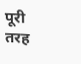पूरी तरह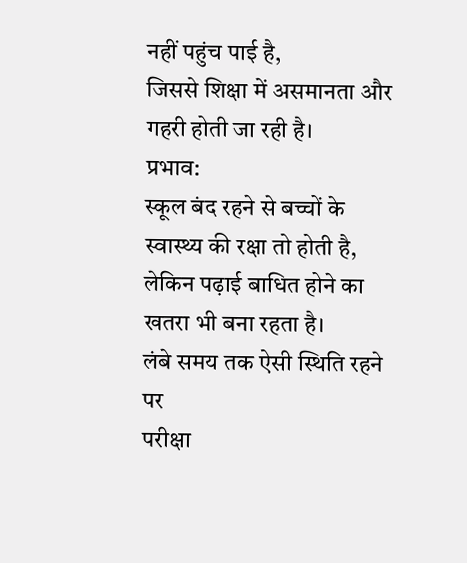नहीं पहुंच पाई है,
जिससे शिक्षा में असमानता और गहरी होती जा रही है।
प्रभाव:
स्कूल बंद रहने से बच्चों के स्वास्थ्य की रक्षा तो होती है,
लेकिन पढ़ाई बाधित होने का खतरा भी बना रहता है।
लंबे समय तक ऐसी स्थिति रहने पर
परीक्षा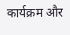कार्यक्रम और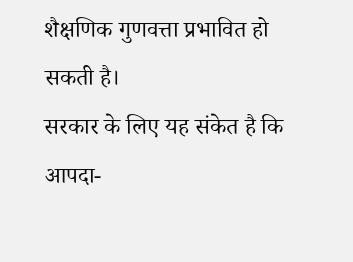शैक्षणिक गुणवत्ता प्रभावित हो सकती है।
सरकार के लिए यह संकेत है कि
आपदा-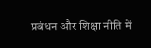प्रबंधन और शिक्षा नीति में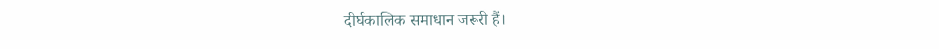दीर्घकालिक समाधान जरूरी हैं।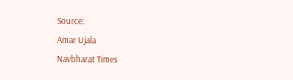Source:
Amar Ujala
Navbharat Times